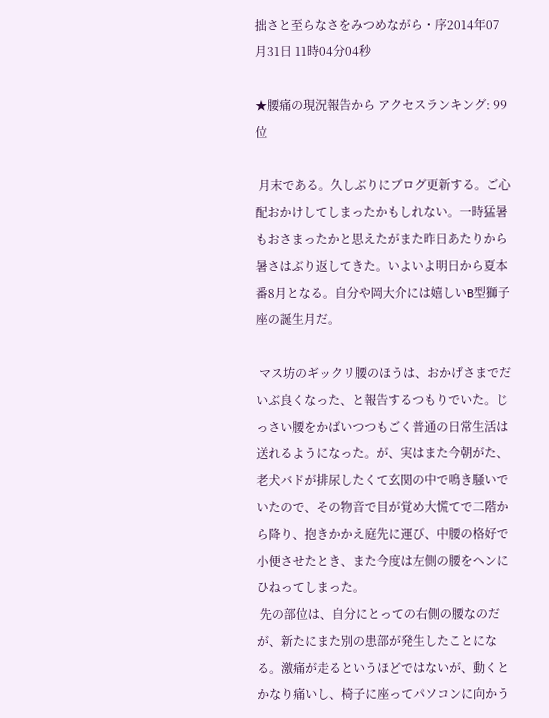拙さと至らなさをみつめながら・序2014年07月31日 11時04分04秒

★腰痛の現況報告から アクセスランキング: 99位

 月末である。久しぶりにブログ更新する。ご心配おかけしてしまったかもしれない。一時猛暑もおさまったかと思えたがまた昨日あたりから暑さはぶり返してきた。いよいよ明日から夏本番8月となる。自分や岡大介には嬉しいB型獅子座の誕生月だ。

 マス坊のギックリ腰のほうは、おかげさまでだいぶ良くなった、と報告するつもりでいた。じっさい腰をかばいつつもごく普通の日常生活は送れるようになった。が、実はまた今朝がた、老犬バドが排尿したくて玄関の中で鳴き騒いでいたので、その物音で目が覚め大慌てで二階から降り、抱きかかえ庭先に運び、中腰の格好で小便させたとき、また今度は左側の腰をヘンにひねってしまった。
 先の部位は、自分にとっての右側の腰なのだが、新たにまた別の患部が発生したことになる。激痛が走るというほどではないが、動くとかなり痛いし、椅子に座ってパソコンに向かう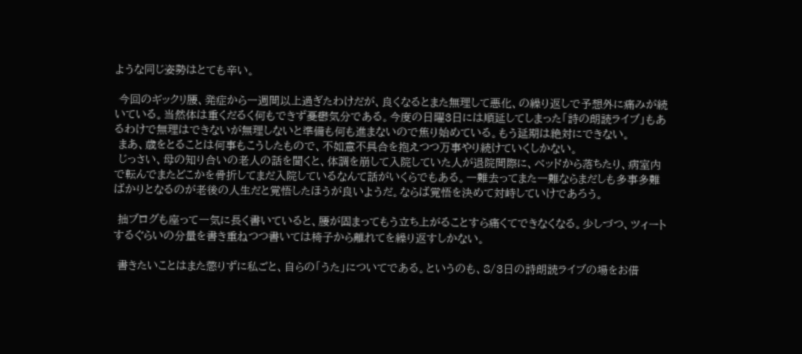ような同じ姿勢はとても辛い。

 今回のギックリ腰、発症から一週間以上過ぎたわけだが、良くなるとまた無理して悪化、の繰り返しで予想外に痛みが続いている。当然体は重くだるく何もできず憂鬱気分である。今度の日曜3日には順延してしまった「詩の朗読ライブ」もあるわけで無理はできないが無理しないと準備も何も進まないので焦り始めている。もう延期は絶対にできない。
 まあ、歳をとることは何事もこうしたもので、不如意不具合を抱えつつ万事やり続けていくしかない。
 じっさい、母の知り合いの老人の話を聞くと、体調を崩して入院していた人が退院間際に、ベッドから落ちたり、病室内で転んでまたどこかを骨折してまだ入院しているなんて話がいくらでもある。一難去ってまた一難ならまだしも多事多難ばかりとなるのが老後の人生だと覚悟したほうが良いようだ。ならば覚悟を決めて対峙していけであろう。

 拙ブログも座って一気に長く書いていると、腰が固まってもう立ち上がることすら痛くてできなくなる。少しづつ、ツィートするぐらいの分量を書き重ねつつ書いては椅子から離れてを繰り返すしかない。

 書きたいことはまた懲りずに私ごと、自らの「うた」についてである。というのも、8/3日の詩朗読ライブの場をお借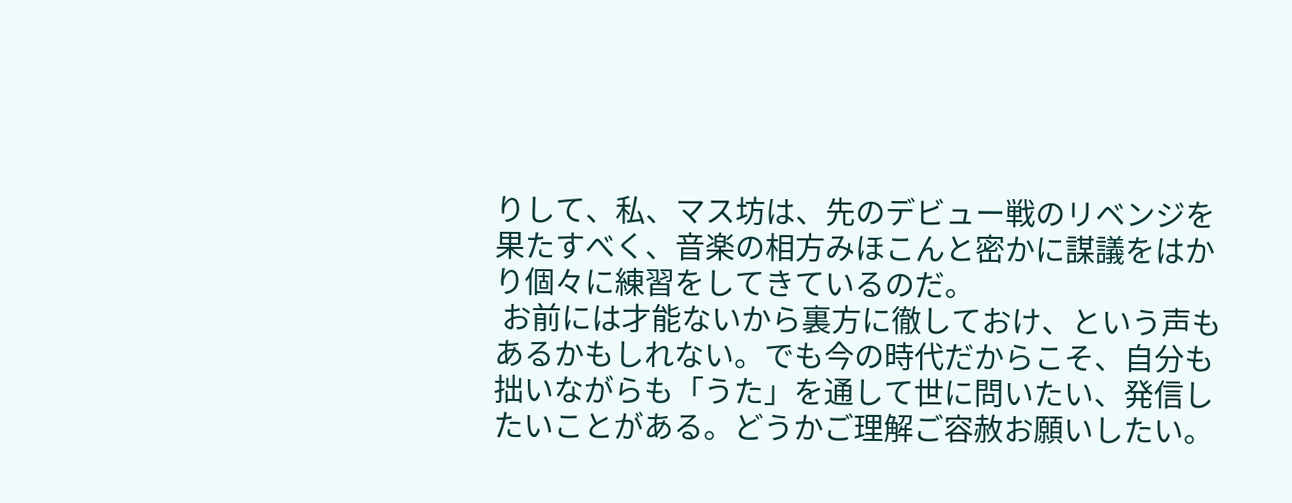りして、私、マス坊は、先のデビュー戦のリベンジを果たすべく、音楽の相方みほこんと密かに謀議をはかり個々に練習をしてきているのだ。
 お前には才能ないから裏方に徹しておけ、という声もあるかもしれない。でも今の時代だからこそ、自分も拙いながらも「うた」を通して世に問いたい、発信したいことがある。どうかご理解ご容赦お願いしたい。